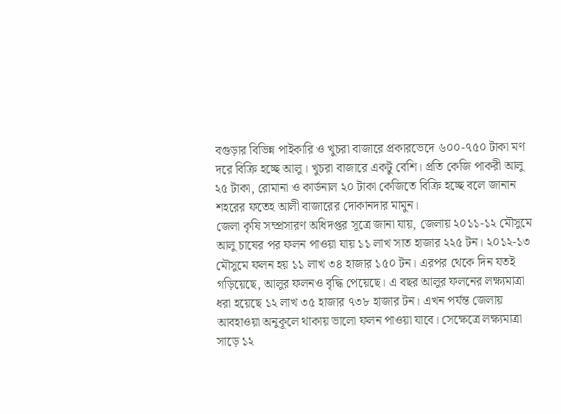বগুড়ার বিভিন্ন পাইকারি ও খুচরা বাজারে প্রকারভেদে ৬০০-৭৫০ টাকা মণ দরে বিক্রি হচ্ছে আলু। খুচরা বাজারে একটু বেশি। প্রতি কেজি পাকরী আলু ২৫ টাকা, রোমানা ও কার্ডনাল ২০ টাকা কেজিতে বিক্রি হচ্ছে বলে জানান শহরের ফতেহ আলী বাজারের দোকানদার মামুন।
জেলা কৃষি সম্প্রসারণ অধিদপ্তর সূত্রে জানা যায়, জেলায় ২০১১-১২ মৌসুমে আলু চাষের পর ফলন পাওয়া যায় ১১ লাখ সাত হাজার ২২৫ টন। ২০১২-১৩ মৌসুমে ফলন হয় ১১ লাখ ৩৪ হাজার ১৫০ টন। এরপর থেকে দিন যতই গড়িয়েছে, আলুর ফলনও বৃদ্ধি পেয়েছে। এ বছর আলুর ফলনের লক্ষ্যমাত্রা ধরা হয়েছে ১২ লাখ ৩৫ হাজার ৭৩৮ হাজার টন। এখন পর্যন্ত জেলায় আবহাওয়া অনুকূলে থাকায় ভালো ফলন পাওয়া যাবে। সেক্ষেত্রে লক্ষ্যমাত্রা সাড়ে ১২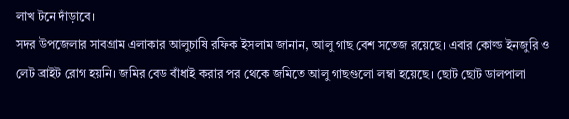লাখ টনে দাঁড়াবে।
সদর উপজেলার সাবগ্রাম এলাকার আলুচাষি রফিক ইসলাম জানান, আলু গাছ বেশ সতেজ রয়েছে। এবার কোল্ড ইনজুরি ও লেট ব্রাইট রোগ হয়নি। জমির বেড বাঁধাই করার পর থেকে জমিতে আলু গাছগুলো লম্বা হয়েছে। ছোট ছোট ডালপালা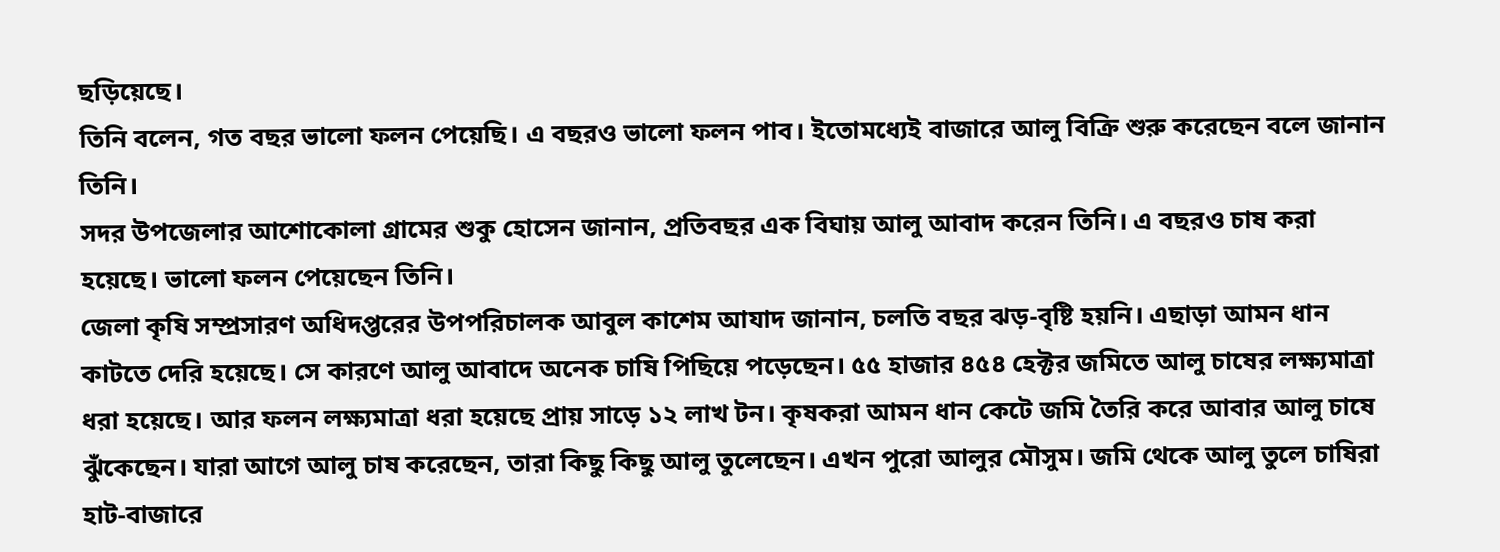ছড়িয়েছে।
তিনি বলেন, গত বছর ভালো ফলন পেয়েছি। এ বছরও ভালো ফলন পাব। ইতোমধ্যেই বাজারে আলু বিক্রি শুরু করেছেন বলে জানান তিনি।
সদর উপজেলার আশোকোলা গ্রামের শুকু হোসেন জানান, প্রতিবছর এক বিঘায় আলু আবাদ করেন তিনি। এ বছরও চাষ করা হয়েছে। ভালো ফলন পেয়েছেন তিনি।
জেলা কৃষি সম্প্রসারণ অধিদপ্তরের উপপরিচালক আবুল কাশেম আযাদ জানান, চলতি বছর ঝড়-বৃষ্টি হয়নি। এছাড়া আমন ধান কাটতে দেরি হয়েছে। সে কারণে আলু আবাদে অনেক চাষি পিছিয়ে পড়েছেন। ৫৫ হাজার ৪৫৪ হেক্টর জমিতে আলু চাষের লক্ষ্যমাত্রা ধরা হয়েছে। আর ফলন লক্ষ্যমাত্রা ধরা হয়েছে প্রায় সাড়ে ১২ লাখ টন। কৃষকরা আমন ধান কেটে জমি তৈরি করে আবার আলু চাষে ঝুঁকেছেন। যারা আগে আলু চাষ করেছেন, তারা কিছু কিছু আলু তুলেছেন। এখন পুরো আলুর মৌসুম। জমি থেকে আলু তুলে চাষিরা হাট-বাজারে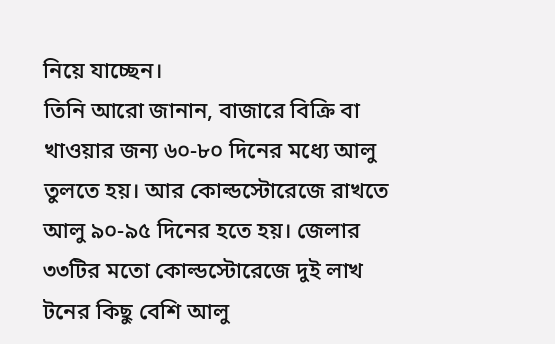নিয়ে যাচ্ছেন।
তিনি আরো জানান, বাজারে বিক্রি বা খাওয়ার জন্য ৬০-৮০ দিনের মধ্যে আলু তুলতে হয়। আর কোল্ডস্টোরেজে রাখতে আলু ৯০-৯৫ দিনের হতে হয়। জেলার ৩৩টির মতো কোল্ডস্টোরেজে দুই লাখ টনের কিছু বেশি আলু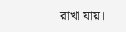রাখা যায়।